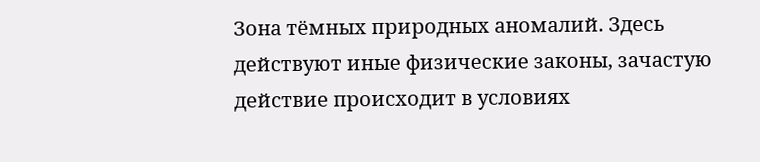Зона тёмных природных аномалий. Здесь действуют иные физические законы, зачастую действие происходит в условиях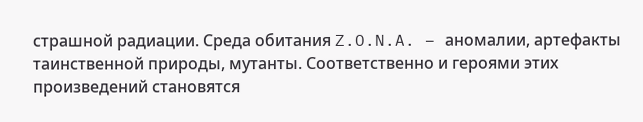страшной радиации. Среда обитания Z.O.N.A. – аномалии, артефакты таинственной природы, мутанты. Соответственно и героями этих произведений становятся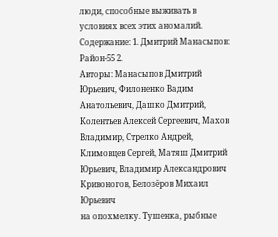люди, способные выживать в условиях всех этих аномалий. Содержание: 1. Дмитрий Манасыпов: Район-55 2.
Авторы: Манасыпов Дмитрий Юрьевич, Филоненко Вадим Анатольевич, Дашко Дмитрий, Колентьев Алексей Сергеевич, Махов Владимир, Стрелко Андрей, Климовцев Сергей, Матяш Дмитрий Юрьевич, Владимир Александрович Кривоногов, Белозёров Михаил Юрьевич
на опохмелку. Тушенка, рыбные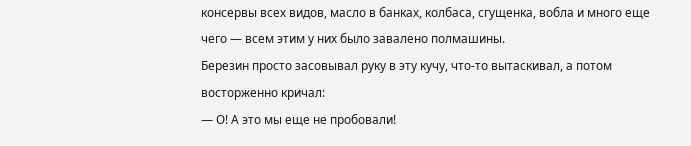консервы всех видов, масло в банках, колбаса, сгущенка, вобла и много еще чего — всем этим у них было завалено полмашины.
Березин просто засовывал руку в эту кучу, что-то вытаскивал, а потом восторженно кричал:
— О! А это мы еще не пробовали!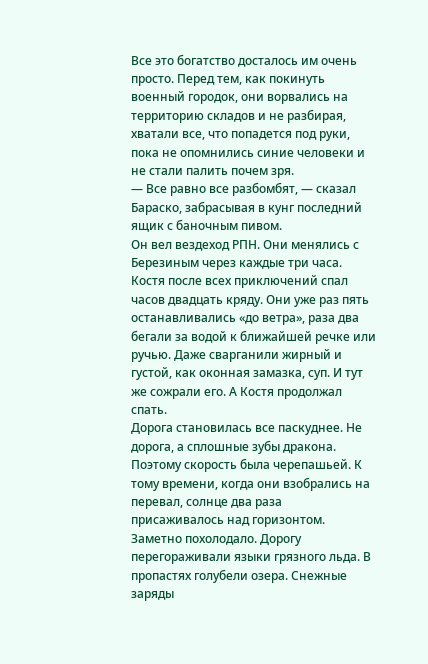Все это богатство досталось им очень просто. Перед тем, как покинуть военный городок, они ворвались на территорию складов и не разбирая, хватали все, что попадется под руки, пока не опомнились синие человеки и не стали палить почем зря.
— Все равно все разбомбят, — сказал Бараско, забрасывая в кунг последний ящик с баночным пивом.
Он вел вездеход РПН. Они менялись с Березиным через каждые три часа. Костя после всех приключений спал часов двадцать кряду. Они уже раз пять останавливались «до ветра», раза два бегали за водой к ближайшей речке или ручью. Даже сварганили жирный и густой, как оконная замазка, суп. И тут же сожрали его. А Костя продолжал спать.
Дорога становилась все паскуднее. Не дорога, а сплошные зубы дракона. Поэтому скорость была черепашьей. К тому времени, когда они взобрались на перевал, солнце два раза присаживалось над горизонтом. Заметно похолодало. Дорогу перегораживали языки грязного льда. В пропастях голубели озера. Снежные заряды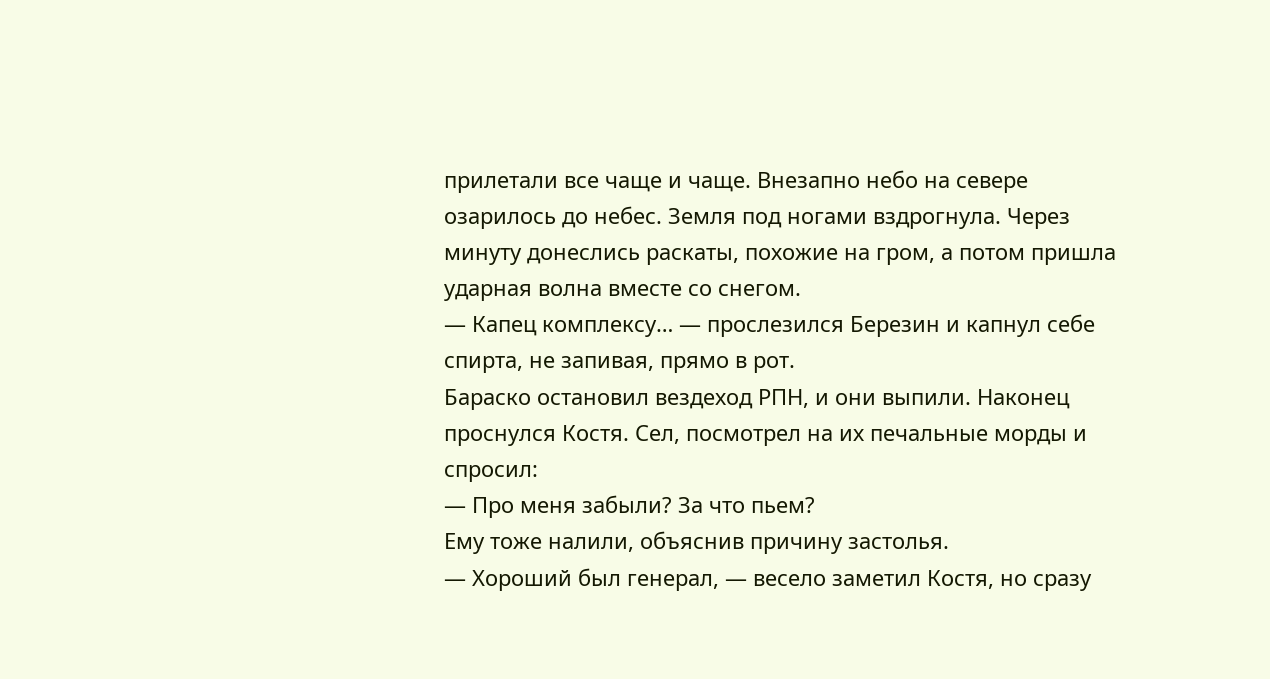прилетали все чаще и чаще. Внезапно небо на севере озарилось до небес. Земля под ногами вздрогнула. Через минуту донеслись раскаты, похожие на гром, а потом пришла ударная волна вместе со снегом.
— Капец комплексу… — прослезился Березин и капнул себе спирта, не запивая, прямо в рот.
Бараско остановил вездеход РПН, и они выпили. Наконец проснулся Костя. Сел, посмотрел на их печальные морды и спросил:
— Про меня забыли? За что пьем?
Ему тоже налили, объяснив причину застолья.
— Хороший был генерал, — весело заметил Костя, но сразу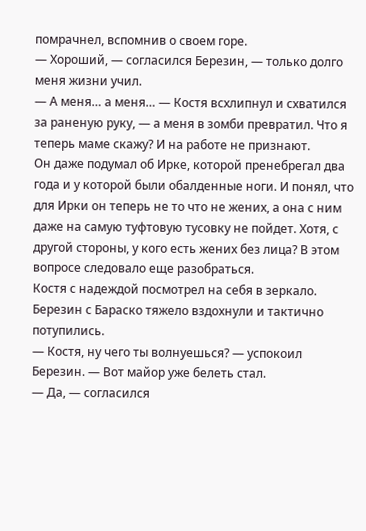помрачнел, вспомнив о своем горе.
— Хороший, — согласился Березин, — только долго меня жизни учил.
— А меня… а меня… — Костя всхлипнул и схватился за раненую руку, — а меня в зомби превратил. Что я теперь маме скажу? И на работе не признают.
Он даже подумал об Ирке, которой пренебрегал два года и у которой были обалденные ноги. И понял, что для Ирки он теперь не то что не жених, а она с ним даже на самую туфтовую тусовку не пойдет. Хотя, с другой стороны, у кого есть жених без лица? В этом вопросе следовало еще разобраться.
Костя с надеждой посмотрел на себя в зеркало. Березин с Бараско тяжело вздохнули и тактично потупились.
— Костя, ну чего ты волнуешься? — успокоил Березин. — Вот майор уже белеть стал.
— Да, — согласился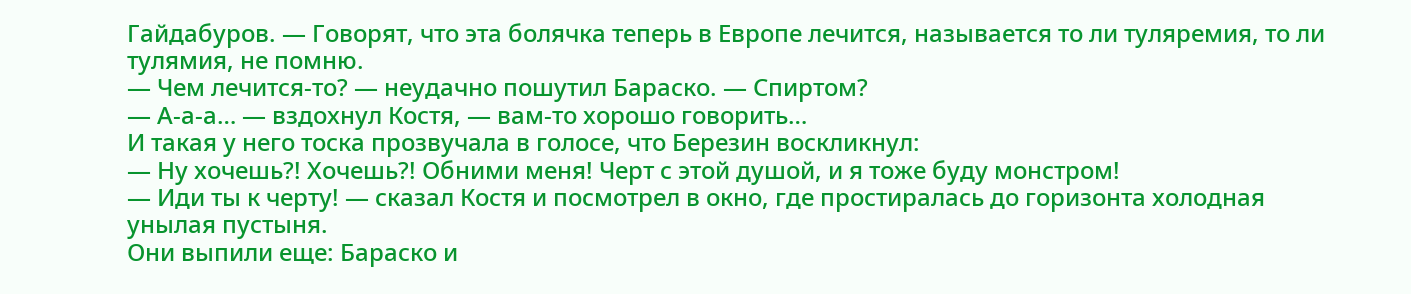Гайдабуров. — Говорят, что эта болячка теперь в Европе лечится, называется то ли туляремия, то ли тулямия, не помню.
— Чем лечится-то? — неудачно пошутил Бараско. — Спиртом?
— А-а-а… — вздохнул Костя, — вам-то хорошо говорить…
И такая у него тоска прозвучала в голосе, что Березин воскликнул:
— Ну хочешь?! Хочешь?! Обними меня! Черт с этой душой, и я тоже буду монстром!
— Иди ты к черту! — сказал Костя и посмотрел в окно, где простиралась до горизонта холодная унылая пустыня.
Они выпили еще: Бараско и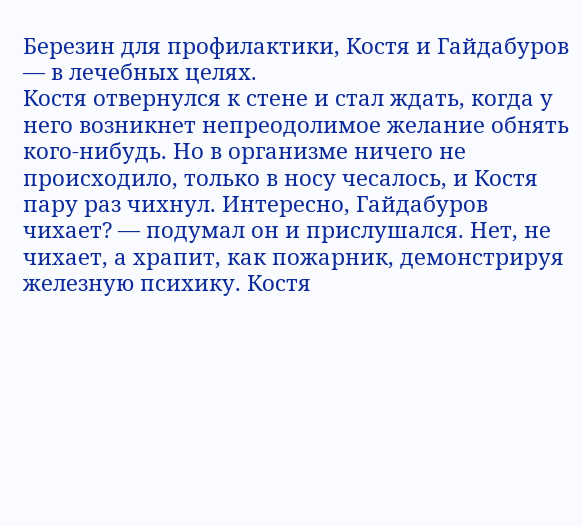Березин для профилактики, Костя и Гайдабуров — в лечебных целях.
Костя отвернулся к стене и стал ждать, когда у него возникнет непреодолимое желание обнять кого-нибудь. Но в организме ничего не происходило, только в носу чесалось, и Костя пару раз чихнул. Интересно, Гайдабуров чихает? — подумал он и прислушался. Нет, не чихает, а храпит, как пожарник, демонстрируя железную психику. Костя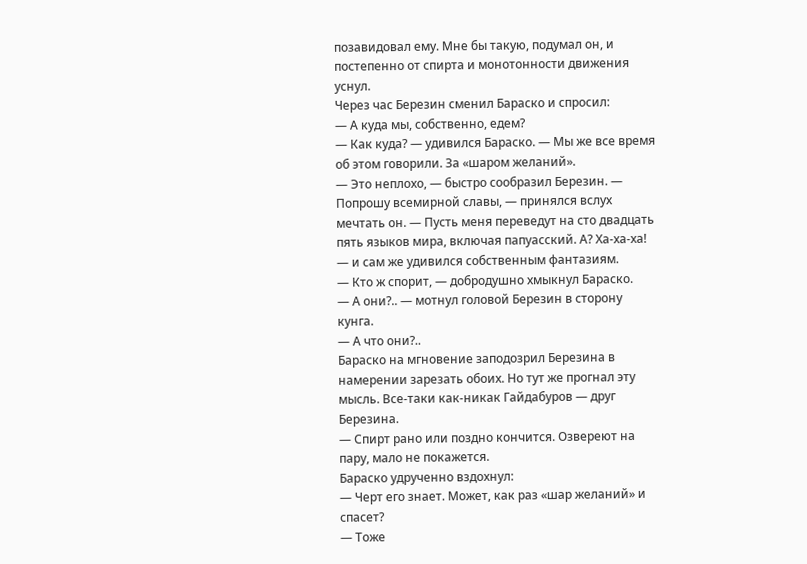позавидовал ему. Мне бы такую, подумал он, и постепенно от спирта и монотонности движения уснул.
Через час Березин сменил Бараско и спросил:
— А куда мы, собственно, едем?
— Как куда? — удивился Бараско. — Мы же все время об этом говорили. За «шаром желаний».
— Это неплохо, — быстро сообразил Березин. — Попрошу всемирной славы, — принялся вслух мечтать он. — Пусть меня переведут на сто двадцать пять языков мира, включая папуасский. А? Ха-ха-ха! — и сам же удивился собственным фантазиям.
— Кто ж спорит, — добродушно хмыкнул Бараско.
— А они?.. — мотнул головой Березин в сторону кунга.
— А что они?..
Бараско на мгновение заподозрил Березина в намерении зарезать обоих. Но тут же прогнал эту мысль. Все-таки как-никак Гайдабуров — друг Березина.
— Спирт рано или поздно кончится. Озвереют на пару, мало не покажется.
Бараско удрученно вздохнул:
— Черт его знает. Может, как раз «шар желаний» и спасет?
— Тоже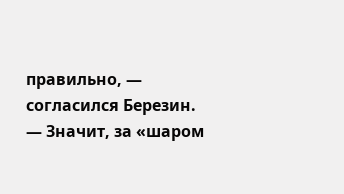правильно, — согласился Березин. — Значит, за «шаром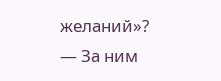желаний»?
— За ним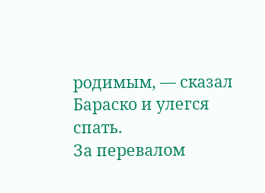родимым, — сказал Бараско и улегся спать.
За перевалом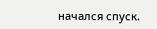начался спуск.